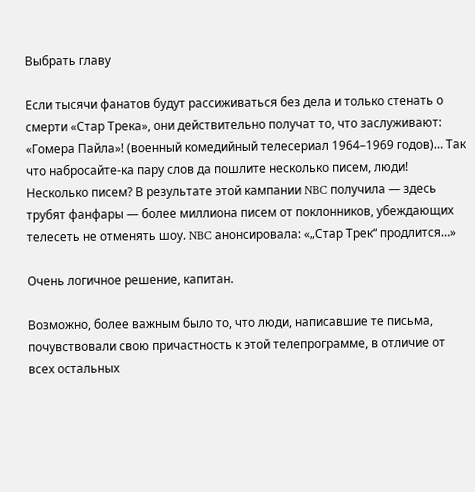Выбрать главу

Если тысячи фанатов будут рассиживаться без дела и только стенать о смерти «Стар Трека», они действительно получат то, что заслуживают: «Гомера Пайла»! (военный комедийный телесериал 1964–1969 годов)… Так что набросайте-ка пару слов да пошлите несколько писем, люди! Несколько писем? В результате этой кампании NBC получила — здесь трубят фанфары — более миллиона писем от поклонников, убеждающих телесеть не отменять шоу. NBC анонсировала: «„Стар Трек“ продлится…»

Очень логичное решение, капитан.

Возможно, более важным было то, что люди, написавшие те письма, почувствовали свою причастность к этой телепрограмме, в отличие от всех остальных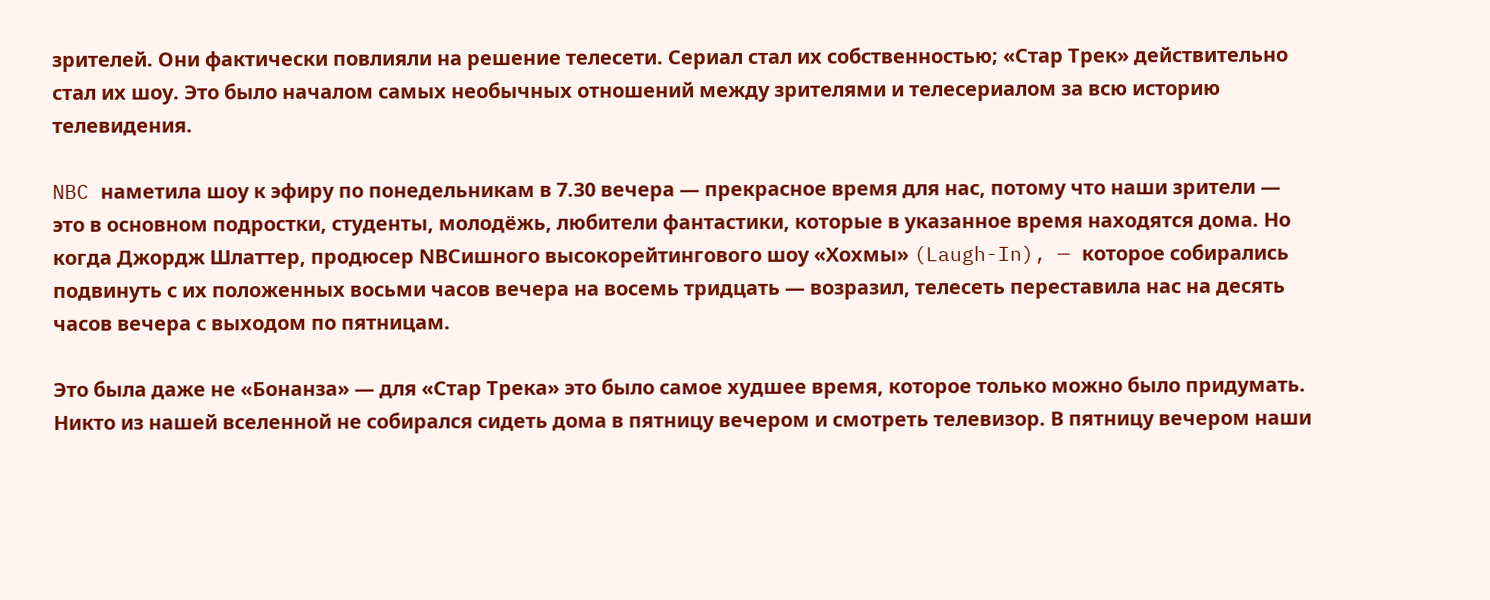зрителей. Они фактически повлияли на решение телесети. Сериал стал их собственностью; «Стар Трек» действительно стал их шоу. Это было началом самых необычных отношений между зрителями и телесериалом за всю историю телевидения.

NBC наметила шоу к эфиру по понедельникам в 7.30 вечера — прекрасное время для нас, потому что наши зрители — это в основном подростки, студенты, молодёжь, любители фантастики, которые в указанное время находятся дома. Но когда Джордж Шлаттер, продюсер NBСишного высокорейтингового шоу «Хохмы» (Laugh-In), — которое собирались подвинуть с их положенных восьми часов вечера на восемь тридцать — возразил, телесеть переставила нас на десять часов вечера с выходом по пятницам.

Это была даже не «Бонанза» — для «Стар Трека» это было самое худшее время, которое только можно было придумать. Никто из нашей вселенной не собирался сидеть дома в пятницу вечером и смотреть телевизор. В пятницу вечером наши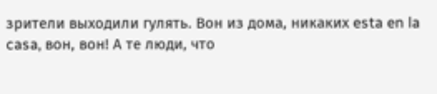зрители выходили гулять. Вон из дома, никаких esta en la casa, вон, вон! А те люди, что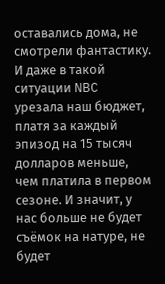оставались дома, не смотрели фантастику. И даже в такой ситуации NBC урезала наш бюджет, платя за каждый эпизод на 15 тысяч долларов меньше, чем платила в первом сезоне. И значит, у нас больше не будет съёмок на натуре, не будет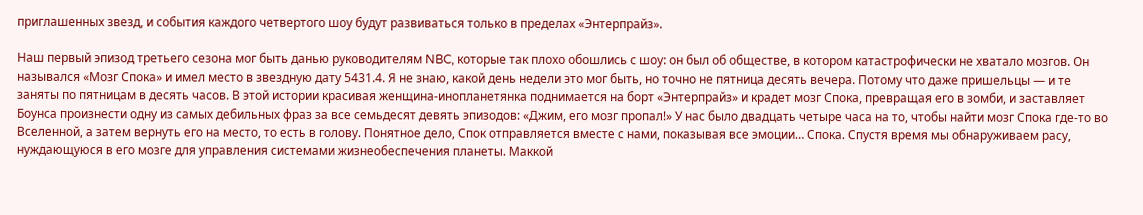приглашенных звезд, и события каждого четвертого шоу будут развиваться только в пределах «Энтерпрайз».

Наш первый эпизод третьего сезона мог быть данью руководителям NBC, которые так плохо обошлись с шоу: он был об обществе, в котором катастрофически не хватало мозгов. Он назывался «Мозг Спока» и имел место в звездную дату 5431.4. Я не знаю, какой день недели это мог быть, но точно не пятница десять вечера. Потому что даже пришельцы — и те заняты по пятницам в десять часов. В этой истории красивая женщина-инопланетянка поднимается на борт «Энтерпрайз» и крадет мозг Спока, превращая его в зомби, и заставляет Боунса произнести одну из самых дебильных фраз за все семьдесят девять эпизодов: «Джим, его мозг пропал!» У нас было двадцать четыре часа на то, чтобы найти мозг Спока где-то во Вселенной, а затем вернуть его на место, то есть в голову. Понятное дело, Спок отправляется вместе с нами, показывая все эмоции… Спока. Спустя время мы обнаруживаем расу, нуждающуюся в его мозге для управления системами жизнеобеспечения планеты. Маккой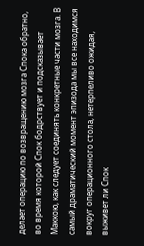делает операцию по возвращению мозга Спока обратно, во время которой Спок бодрствует и подсказывает Маккою, как следует соединять конкретные части мозга. В самый драматический момент эпизода мы все находимся вокруг операционного стола, нетерпеливо ожидая, выживет ли Спок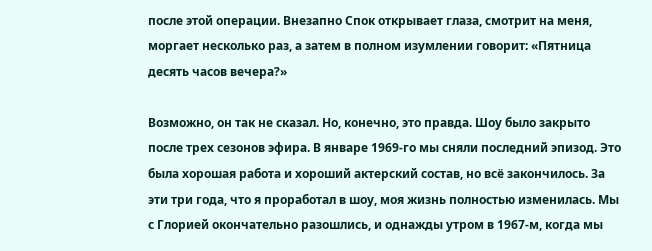после этой операции. Внезапно Спок открывает глаза, смотрит на меня, моргает несколько раз, а затем в полном изумлении говорит: «Пятница десять часов вечера?»

Возможно, он так не сказал. Но, конечно, это правда. Шоу было закрыто после трех сезонов эфира. В январе 1969-го мы сняли последний эпизод. Это была хорошая работа и хороший актерский состав, но всё закончилось. За эти три года, что я проработал в шоу, моя жизнь полностью изменилась. Мы с Глорией окончательно разошлись, и однажды утром в 1967-м, когда мы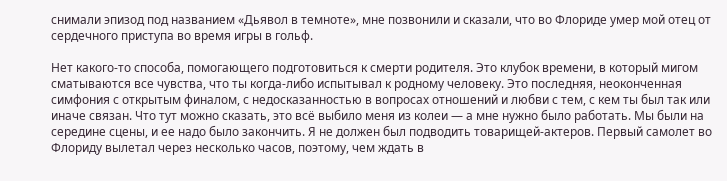снимали эпизод под названием «Дьявол в темноте», мне позвонили и сказали, что во Флориде умер мой отец от сердечного приступа во время игры в гольф.

Нет какого-то способа, помогающего подготовиться к смерти родителя. Это клубок времени, в который мигом сматываются все чувства, что ты когда-либо испытывал к родному человеку. Это последняя, неоконченная симфония с открытым финалом, с недосказанностью в вопросах отношений и любви с тем, с кем ты был так или иначе связан. Что тут можно сказать, это всё выбило меня из колеи — а мне нужно было работать. Мы были на середине сцены, и ее надо было закончить. Я не должен был подводить товарищей-актеров. Первый самолет во Флориду вылетал через несколько часов, поэтому, чем ждать в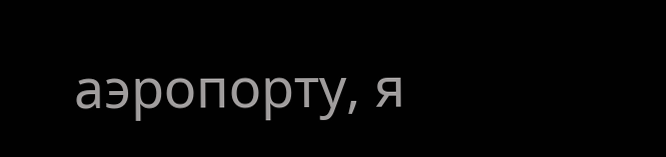аэропорту, я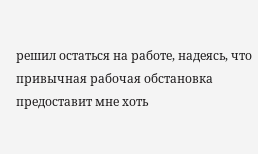решил остаться на работе, надеясь, что привычная рабочая обстановка предоставит мне хоть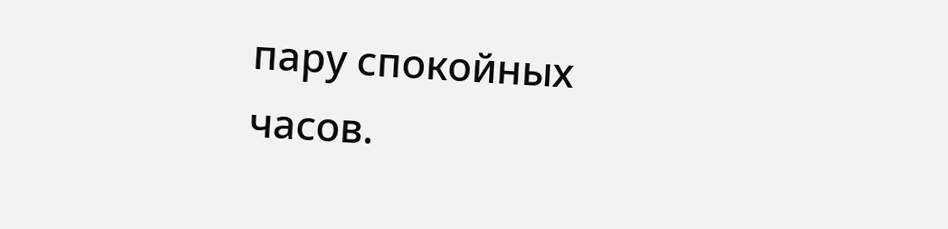пару спокойных часов.